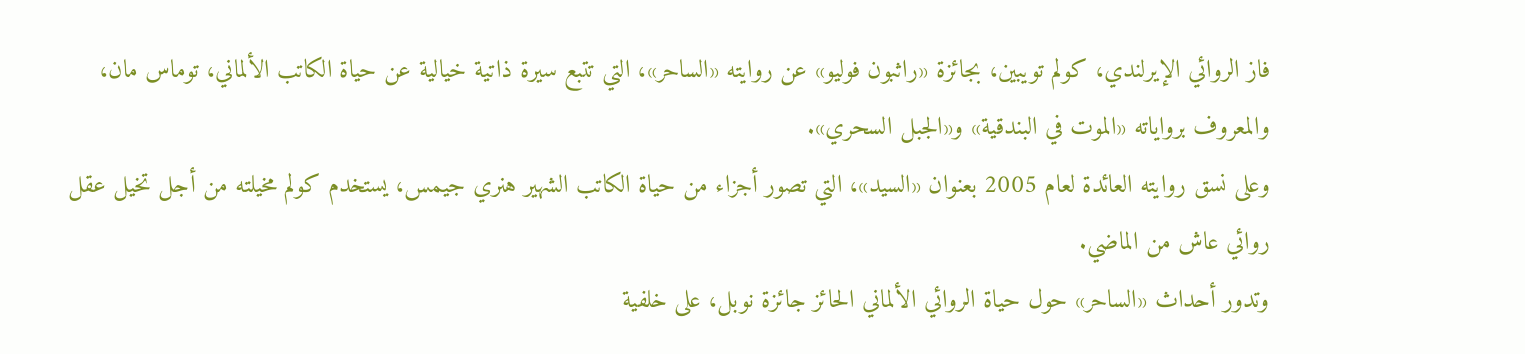فاز الروائي الإيرلندي، كولم تويبين، بجائزة «راثبون فوليو» عن روايته «الساحر»، التي تتبع سيرة ذاتية خيالية عن حياة الكاتب الألماني، توماس مان، والمعروف برواياته «الموت في البندقية» و«الجبل السحري».
وعلى نسق روايته العائدة لعام 2005 بعنوان «السيد»، التي تصور أجزاء من حياة الكاتب الشهير هنري جيمس، يستخدم كولم مخيلته من أجل تخيل عقل روائي عاش من الماضي.
وتدور أحداث «الساحر» حول حياة الروائي الألماني الحائز جائزة نوبل، على خلفية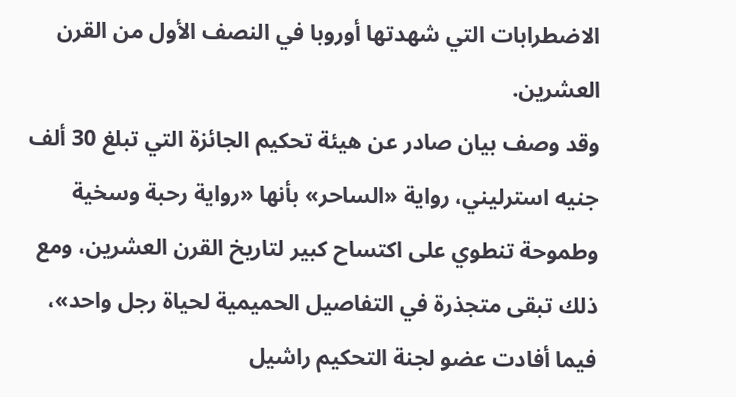الاضطرابات التي شهدتها أوروبا في النصف الأول من القرن العشرين.
وقد وصف بيان صادر عن هيئة تحكيم الجائزة التي تبلغ 30 ألف جنيه استرليني، رواية «الساحر» بأنها «رواية رحبة وسخية وطموحة تنطوي على اكتساح كبير لتاريخ القرن العشرين، ومع ذلك تبقى متجذرة في التفاصيل الحميمية لحياة رجل واحد»، فيما أفادت عضو لجنة التحكيم راشيل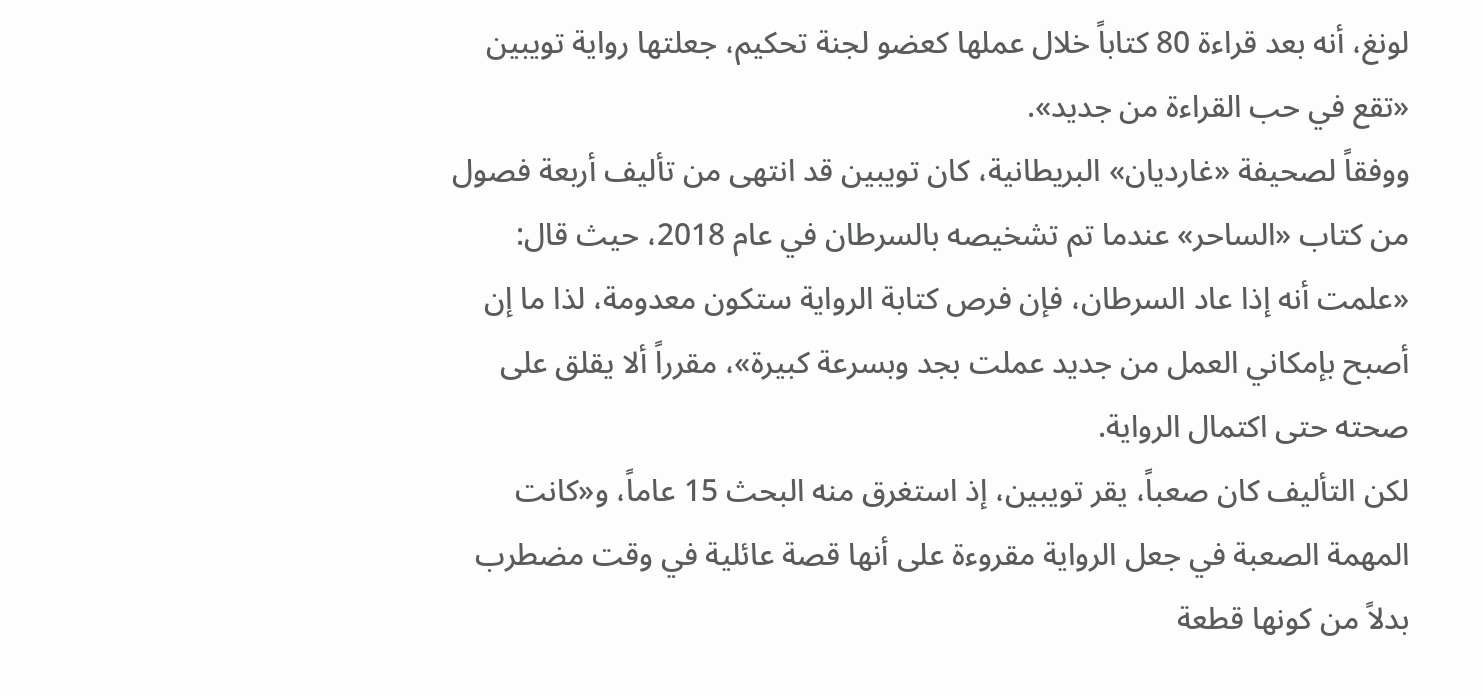لونغ، أنه بعد قراءة 80 كتاباً خلال عملها كعضو لجنة تحكيم، جعلتها رواية تويبين «تقع في حب القراءة من جديد».
ووفقاً لصحيفة «غارديان» البريطانية، كان تويبين قد انتهى من تأليف أربعة فصول من كتاب «الساحر» عندما تم تشخيصه بالسرطان في عام 2018، حيث قال: «علمت أنه إذا عاد السرطان، فإن فرص كتابة الرواية ستكون معدومة، لذا ما إن أصبح بإمكاني العمل من جديد عملت بجد وبسرعة كبيرة»، مقرراً ألا يقلق على صحته حتى اكتمال الرواية.
لكن التأليف كان صعباً، يقر تويبين، إذ استغرق منه البحث 15 عاماً، و«كانت المهمة الصعبة في جعل الرواية مقروءة على أنها قصة عائلية في وقت مضطرب بدلاً من كونها قطعة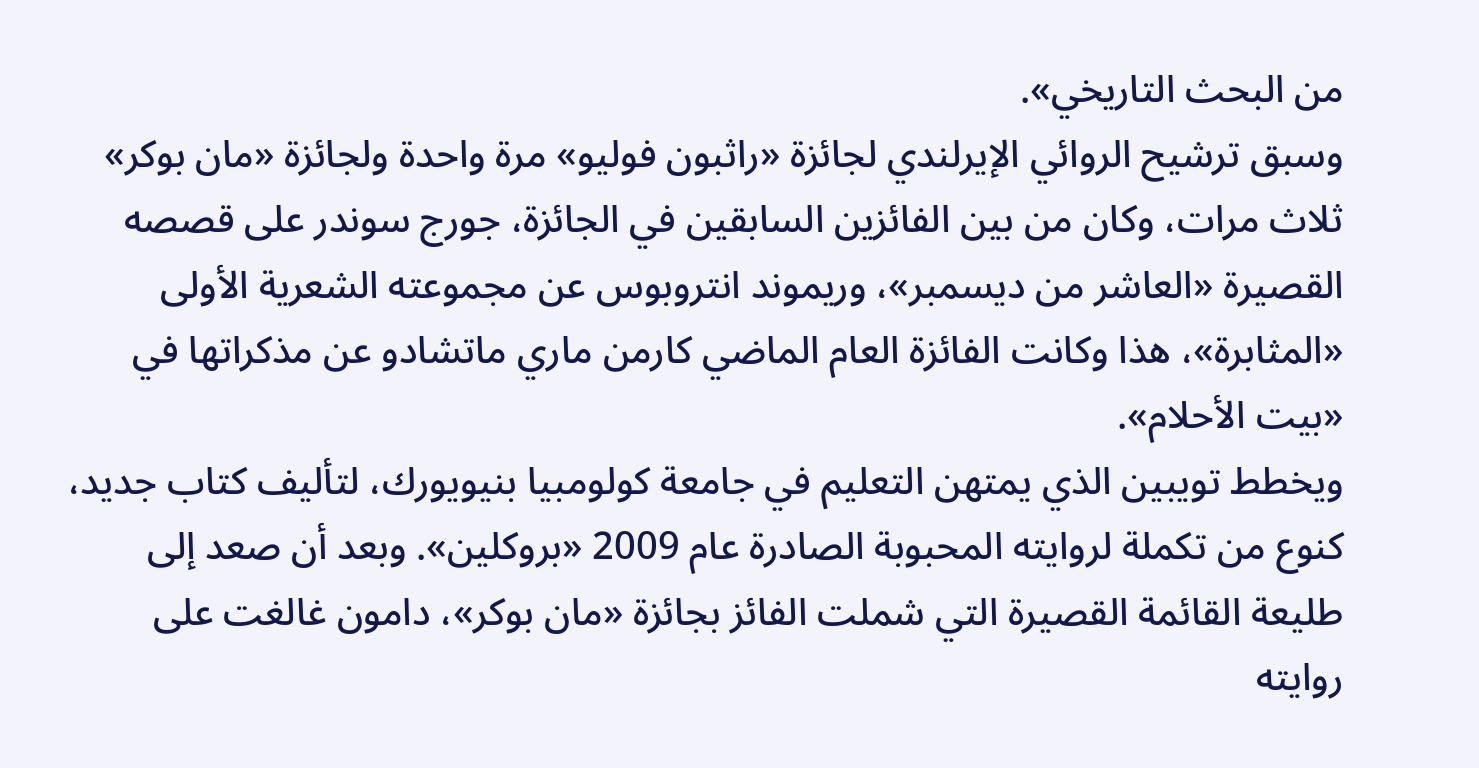من البحث التاريخي».
وسبق ترشيح الروائي الإيرلندي لجائزة «راثبون فوليو» مرة واحدة ولجائزة «مان بوكر» ثلاث مرات، وكان من بين الفائزين السابقين في الجائزة، جورج سوندر على قصصه القصيرة «العاشر من ديسمبر»، وريموند انتروبوس عن مجموعته الشعرية الأولى «المثابرة»، هذا وكانت الفائزة العام الماضي كارمن ماري ماتشادو عن مذكراتها في «بيت الأحلام».
ويخطط تويبين الذي يمتهن التعليم في جامعة كولومبيا بنيويورك، لتأليف كتاب جديد، كنوع من تكملة لروايته المحبوبة الصادرة عام 2009 «بروكلين». وبعد أن صعد إلى طليعة القائمة القصيرة التي شملت الفائز بجائزة «مان بوكر»، دامون غالغت على روايته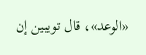«الوعد»، قال تويبين إن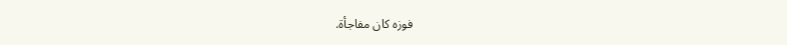فوزه كان مفاجأة.